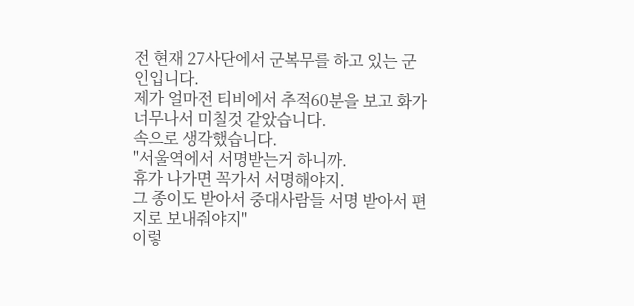전 현재 27사단에서 군복무를 하고 있는 군인입니다.
제가 얼마전 티비에서 추적60분을 보고 화가 너무나서 미칠것 같았습니다.
속으로 생각했습니다.
"서울역에서 서명받는거 하니까.
휴가 나가면 꼭가서 서명해야지.
그 종이도 받아서 중대사람들 서명 받아서 편지로 보내줘야지"
이렇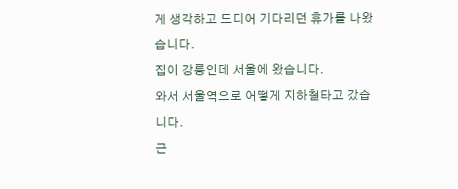게 생각하고 드디어 기다리던 휴가를 나왔습니다.
집이 강릉인데 서울에 왔습니다.
와서 서울역으로 어떻게 지하철타고 갔습니다.
근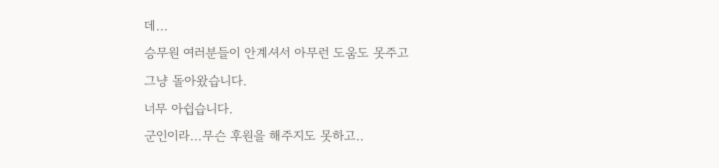데...
승무원 여러분들이 안계셔서 아무런 도움도 못주고
그냥 돌아왔습니다.
너무 아쉽습니다.
군인이라...무슨 후원을 해주지도 못하고..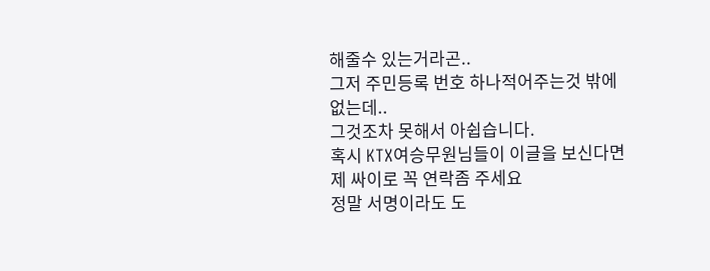해줄수 있는거라곤..
그저 주민등록 번호 하나적어주는것 밖에 없는데..
그것조차 못해서 아쉽습니다.
혹시 KTX여승무원님들이 이글을 보신다면 제 싸이로 꼭 연락좀 주세요
정말 서명이라도 도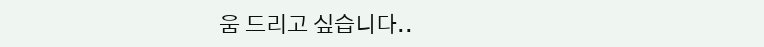움 드리고 싶습니다..